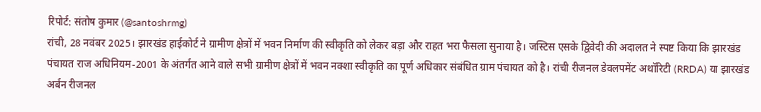रिपोर्ट: संतोष कुमार (@santoshrmg)
रांची, 28 नवंबर 2025। झारखंड हाईकोर्ट ने ग्रामीण क्षेत्रों में भवन निर्माण की स्वीकृति को लेकर बड़ा और राहत भरा फैसला सुनाया है। जस्टिस एसके द्विवेदी की अदालत ने स्पष्ट किया कि झारखंड पंचायत राज अधिनियम-2001 के अंतर्गत आने वाले सभी ग्रामीण क्षेत्रों में भवन नक्शा स्वीकृति का पूर्ण अधिकार संबंधित ग्राम पंचायत को है। रांची रीजनल डेवलपमेंट अथॉरिटी (RRDA) या झारखंड अर्बन रीजनल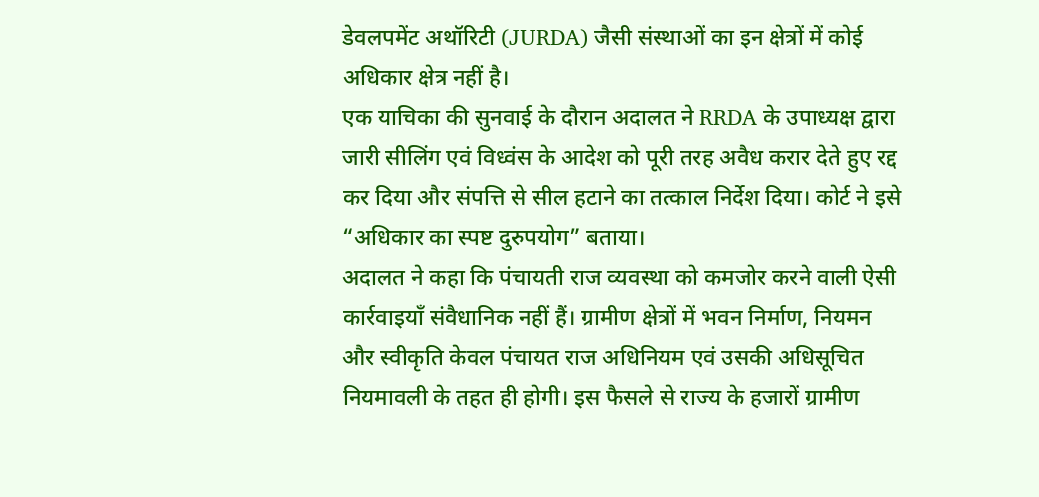डेवलपमेंट अथॉरिटी (JURDA) जैसी संस्थाओं का इन क्षेत्रों में कोई अधिकार क्षेत्र नहीं है।
एक याचिका की सुनवाई के दौरान अदालत ने RRDA के उपाध्यक्ष द्वारा जारी सीलिंग एवं विध्वंस के आदेश को पूरी तरह अवैध करार देते हुए रद्द कर दिया और संपत्ति से सील हटाने का तत्काल निर्देश दिया। कोर्ट ने इसे “अधिकार का स्पष्ट दुरुपयोग” बताया।
अदालत ने कहा कि पंचायती राज व्यवस्था को कमजोर करने वाली ऐसी कार्रवाइयाँ संवैधानिक नहीं हैं। ग्रामीण क्षेत्रों में भवन निर्माण, नियमन और स्वीकृति केवल पंचायत राज अधिनियम एवं उसकी अधिसूचित नियमावली के तहत ही होगी। इस फैसले से राज्य के हजारों ग्रामीण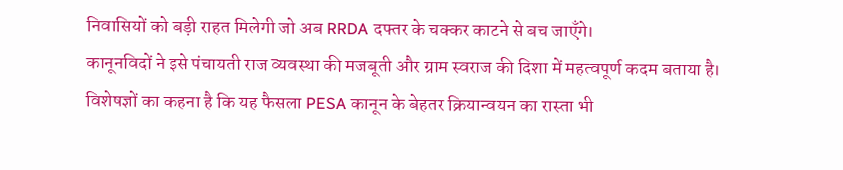निवासियों को बड़ी राहत मिलेगी जो अब RRDA दफ्तर के चक्कर काटने से बच जाएँगे।
कानूनविदों ने इसे पंचायती राज व्यवस्था की मजबूती और ग्राम स्वराज की दिशा में महत्वपूर्ण कदम बताया है। विशेषज्ञों का कहना है कि यह फैसला PESA कानून के बेहतर क्रियान्वयन का रास्ता भी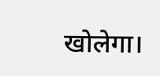खोलेगा।